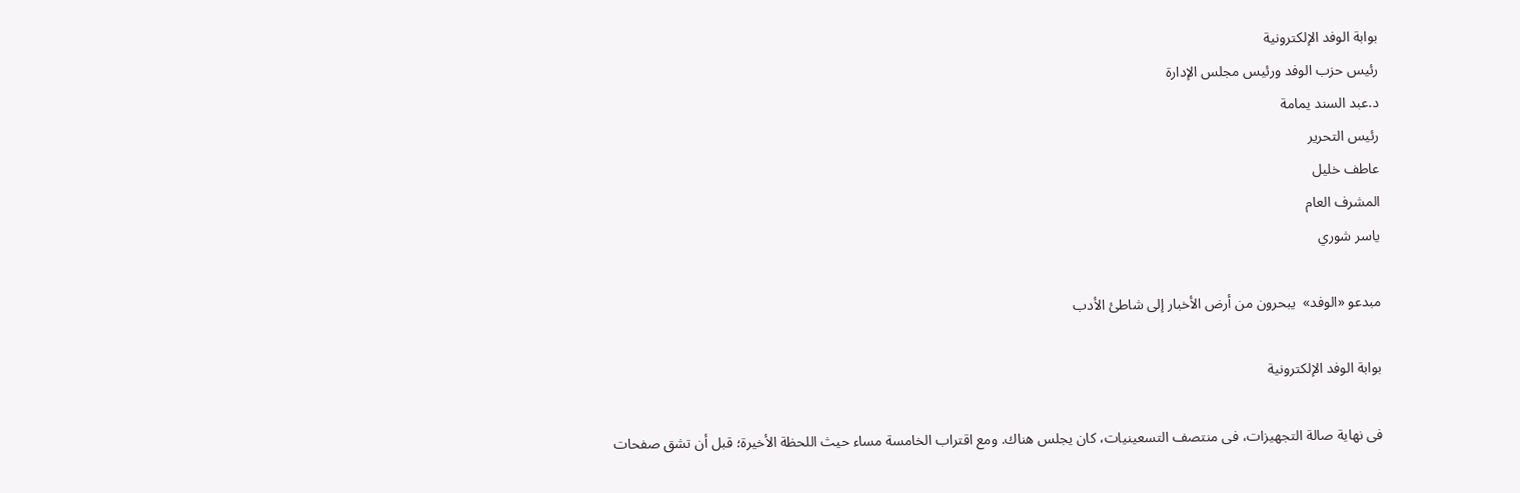بوابة الوفد الإلكترونية
رئيس حزب الوفد ورئيس مجلس الإدارة
د.عبد السند يمامة
رئيس التحرير
عاطف خليل
المشرف العام
ياسر شوري

مبدعو «الوفد»  يبحرون من أرض الأخبار إلى شاطئ الأدب

بوابة الوفد الإلكترونية

فى نهاية صالة التجهيزات، فى منتصف التسعينيات، كان يجلس هناك. ومع اقتراب الخامسة مساء حيث اللحظة الأخيرة؛ قبل أن تشق صفحات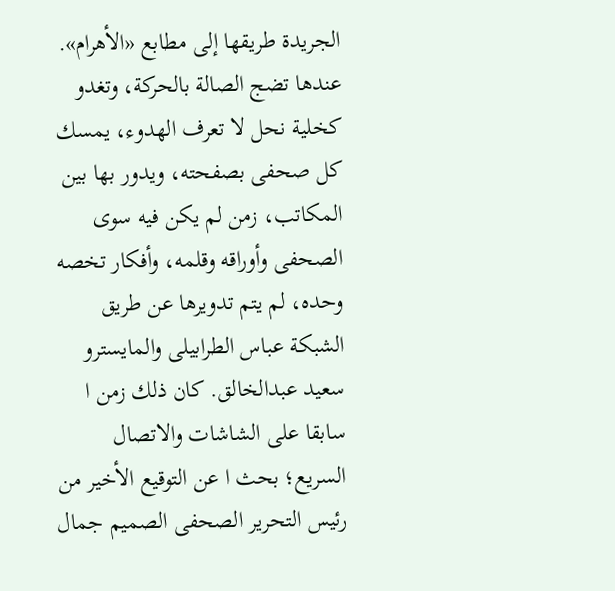الجريدة طريقها إلى مطابع «الأهرام». عندها تضج الصالة بالحركة، وتغدو كخلية نحل لا تعرف الهدوء، يمسك كل صحفى بصفحته، ويدور بها بين المكاتب، زمن لم يكن فيه سوى الصحفى وأوراقه وقلمه، وأفكار تخصه وحده، لم يتم تدويرها عن طريق الشبكة عباس الطرابيلى والمايسترو سعيد عبدالخالق. كان ذلك زمن ا سابقا على الشاشات والاتصال السريع؛ بحث ا عن التوقيع الأخير من رئيس التحرير الصحفى الصميم جمال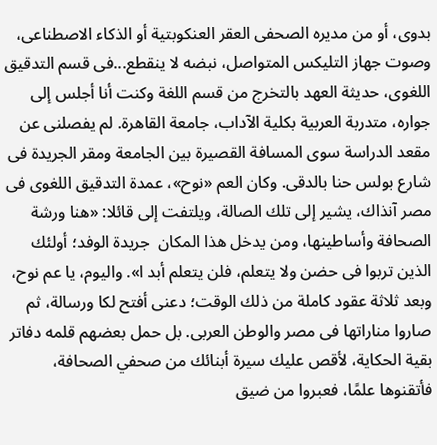بدوى، أو من مديره الصحفى العقر العنكوبتية أو الذكاء الاصطناعى، وصوت جهاز التليكس المتواصل، نبضه لا ينقطع...فى قسم التدقيق اللغوى، حديثة العهد بالتخرج من قسم اللغة وكنت أنا أجلس إلى جواره، متدربة العربية بكلية الآداب، جامعة القاهرة. لم يفصلنى عن مقعد الدراسة سوى المسافة القصيرة بين الجامعة ومقر الجريدة فى شارع بولس حنا بالدقى. وكان العم «نوح»، عمدة التدقيق اللغوى فى مصر آنذاك، يشير إلى تلك الصالة، ويلتفت إلى قائلا: «هنا ورشة الصحافة وأساطينها، ومن يدخل هذا المكان  جريدة الوفد؛ أولئك الذين تربوا فى حضن ولا يتعلم، فلن يتعلم أبد ا». واليوم، يا عم نوح، وبعد ثلاثة عقود كاملة من ذلك الوقت؛ دعنى أفتح لكا ورسالة، ثم صاروا مناراتها فى مصر والوطن العربى. بل حمل بعضهم قلمه دفاتر بقية الحكاية، لأقص عليك سيرة أبنائك من صحفي الصحافة، فأتقنوها علمًا، فعبروا من ضيق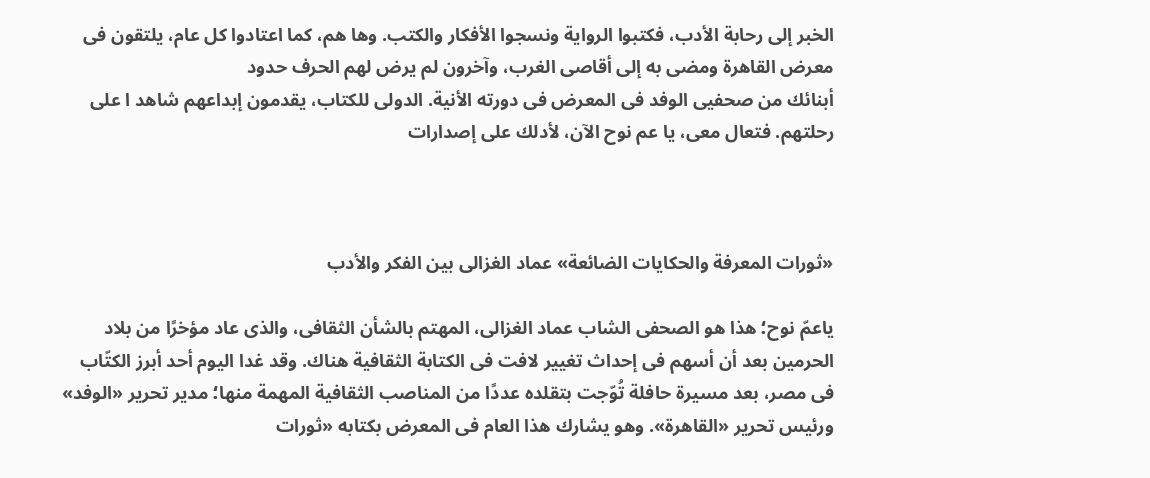الخبر إلى رحابة الأدب، فكتبوا الرواية ونسجوا الأفكار والكتب. وها هم، كما اعتادوا كل عام، يلتقون فى معرض القاهرة ومضى به إلى أقاصى الغرب، وآخرون لم يرض لهم الحرف حدود
أبنائك من صحفيى الوفد فى المعرض فى دورته الأنية. الدولى للكتاب، يقدمون إبداعهم شاهد ا على رحلتهم. فتعال معى، يا عم نوح الآن، لأدلك على إصدارات



«ثورات المعرفة والحكايات الضائعة» عماد الغزالى بين الفكر والأدب

ياعمّ نوح؛ هذا هو الصحفى الشاب عماد الغزالى، المهتم بالشأن الثقافى، والذى عاد مؤخرًا من بلاد الحرمين بعد أن أسهم فى إحداث تغيير لافت فى الكتابة الثقافية هناك. وقد غدا اليوم أحد أبرز الكتّاب فى مصر، بعد مسيرة حافلة تُوّجت بتقلده عددًا من المناصب الثقافية المهمة منها؛ مدير تحرير «الوفد» ورئيس تحرير «القاهرة». وهو يشارك هذا العام فى المعرض بكتابه «ثورات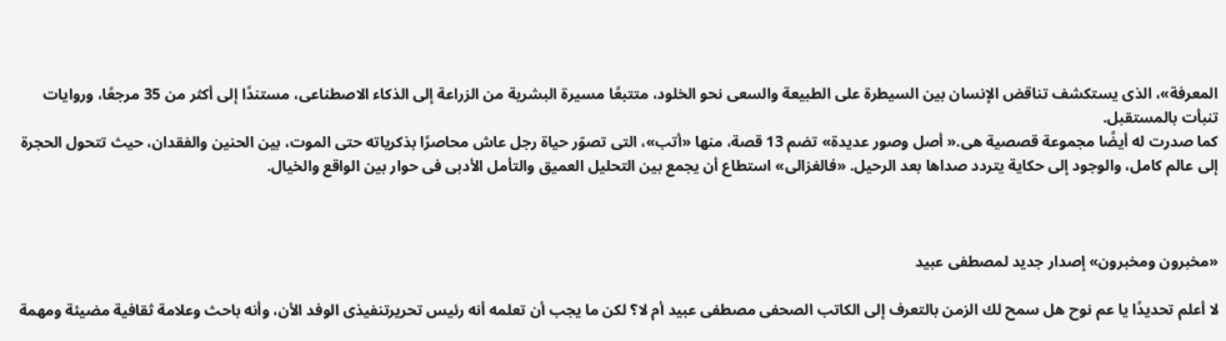المعرفة»، الذى يستكشف تناقض الإنسان بين السيطرة على الطبيعة والسعى نحو الخلود، متتبعًا مسيرة البشرية من الزراعة إلى الذكاء الاصطناعى، مستندًا إلى أكثر من 35 مرجعًا، وروايات تنبأت بالمستقبل.
كما صدرت له أيضًا مجموعة قصصية هى.« أصل وصور عديدة» تضم 13 قصة، منها «أتب»، التى تصوّر حياة رجل عاش محاصرًا بذكرياته حتى الموت، بين الحنين والفقدان، حيث تتحول الحجرة إلى عالم كامل، والوجود إلى حكاية يتردد صداها بعد الرحيل. «فالغزالى» استطاع أن يجمع بين التحليل العميق والتأمل الأدبى فى حوار بين الواقع والخيال.



«مخبرون ومخبرون» إصدار جديد لمصطفى عبيد

لا أعلم تحديدًا يا عم نوح هل سمح لك الزمن بالتعرف إلى الكاتب الصحفى مصطفى عبيد أم لا؟ لكن ما يجب أن تعلمه أنه رئيس تحريرتنفيذى الوفد الأن، وأنه باحث وعلامة ثقافية مضيئة ومهمة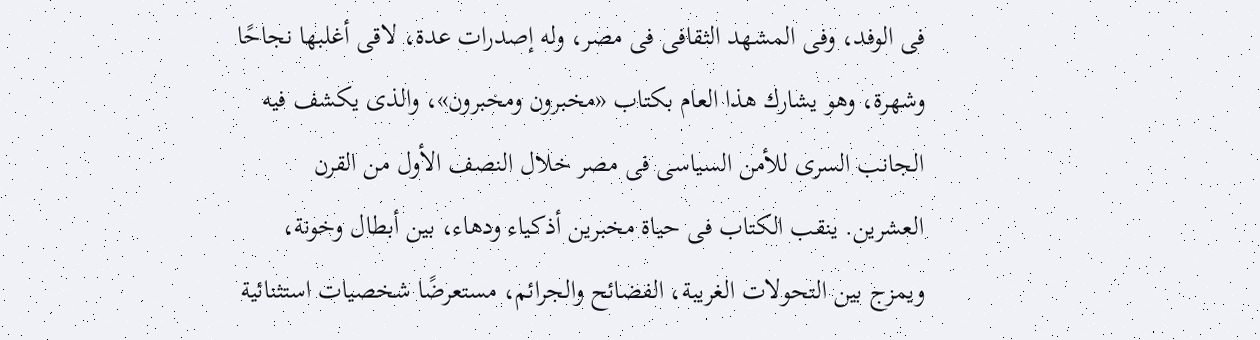فى الوفد، وفى المشهد الثقافى فى مصر، وله إصدرات عدة، لاقى أغلبها نجاحًا وشهرة، وهو يشارك هذا العام بكتاب «مخبرون ومخبرون»، والذى يكشف فيه الجانب السرى للأمن السياسى فى مصر خلال النصف الأول من القرن العشرين. ينقب الكتاب فى حياة مخبرين أذكياء ودهاء، بين أبطال وخونة، ويمزج بين التحولات الغريبة، الفضائح والجرائم، مستعرضًا شخصيات استثنائية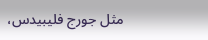مثل جورج فليبيدس،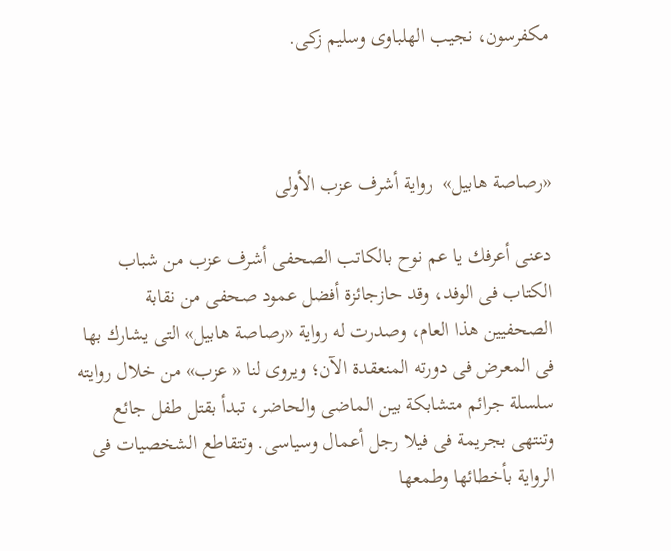مكفرسون، نجيب الهلباوى وسليم زكى.



«رصاصة هابيل»  رواية أشرف عزب الأولى

دعنى أعرفك يا عم نوح بالكاتب الصحفى أشرف عزب من شباب الكتاب فى الوفد، وقد حازجائزة أفضل عمود صحفى من نقابة الصحفيين هذا العام، وصدرت له رواية «رصاصة هابيل» التى يشارك بها فى المعرض فى دورته المنعقدة الآن؛ ويروى لنا « عزب» من خلال روايته سلسلة جرائم متشابكة بين الماضى والحاضر، تبدأ بقتل طفل جائع وتنتهى بجريمة فى فيلا رجل أعمال وسياسى. وتتقاطع الشخصيات فى الرواية بأخطائها وطمعها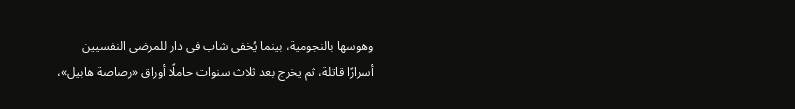وهوسها بالنجومية، بينما يُخفى شاب فى دار للمرضى النفسيين أسرارًا قاتلة، ثم يخرج بعد ثلاث سنوات حاملًا أوراق «رصاصة هابيل»،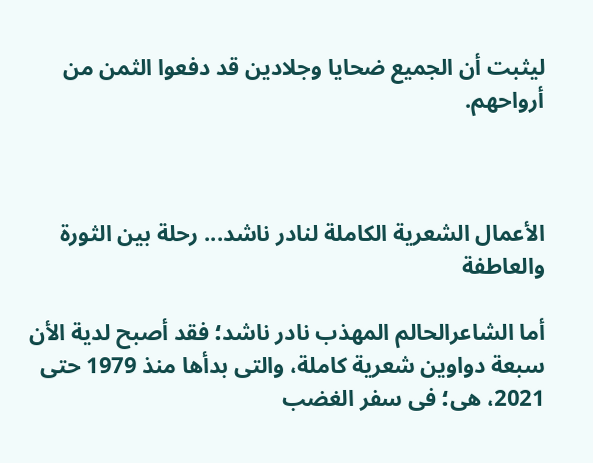ليثبت أن الجميع ضحايا وجلادين قد دفعوا الثمن من أرواحهم.



الأعمال الشعرية الكاملة لنادر ناشد... رحلة بين الثورة والعاطفة

أما الشاعرالحالم المهذب نادر ناشد؛ فقد أصبح لدية الأن سبعة دواوين شعرية كاملة، والتى بدأها منذ 1979 حتى 2021، هى؛ فى سفر الغضب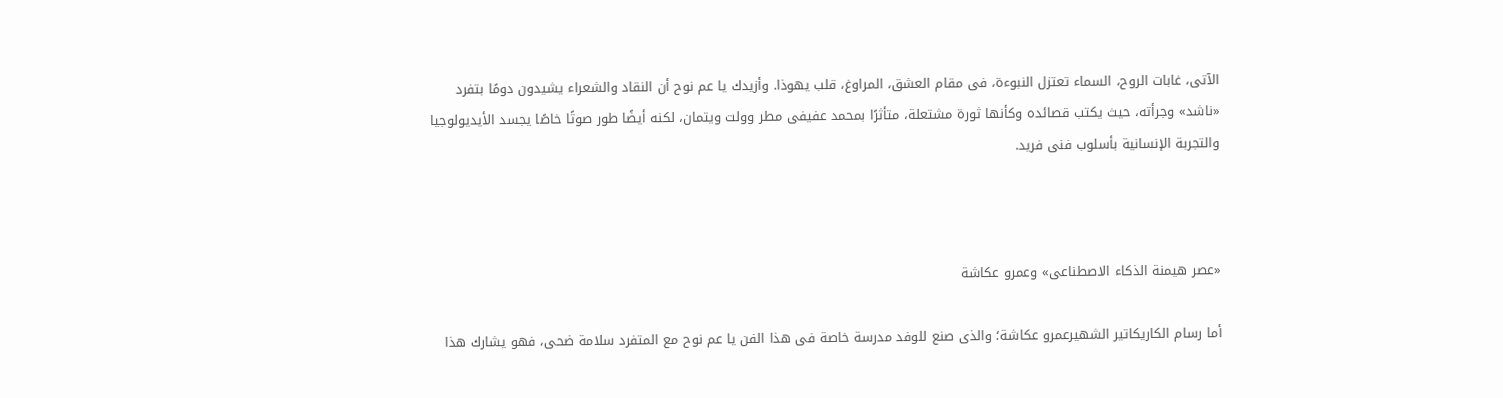الآتى، غابات الروح، السماء تعتزل النبوءة، فى مقام العشق، المراوغ، قلب يهوذا. وأزيدك يا عم نوح أن النقاد والشعراء يشيدون دومًا بتفرد «ناشد» وجرأته، حيث يكتب قصائده وكأنها ثورة مشتعلة، متأثرًا بمحمد عفيفى مطر وولت ويتمان، لكنه أيضًا طور صوتًا خاصًا يجسد الأيديولوجيا والتجربة الإنسانية بأسلوب فنى فريد.



«عصر هيمنة الذكاء الاصطناعى» وعمرو عكاشة

أما رسام الكاريكاتير الشهيرعمرو عكاشة؛ والذى صنع للوفد مدرسة خاصة فى هذا الفن يا عم نوح مع المتفرد سلامة ضحى، فهو يشارك هذا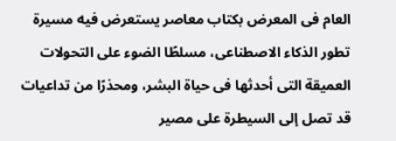العام فى المعرض بكتاب معاصر يستعرض فيه مسيرة تطور الذكاء الاصطناعى، مسلطًا الضوء على التحولات العميقة التى أحدثها فى حياة البشر، ومحذرًا من تداعيات قد تصل إلى السيطرة على مصير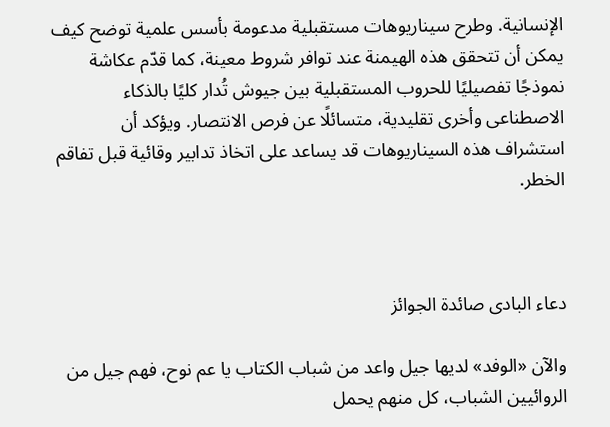الإنسانية. وطرح سيناريوهات مستقبلية مدعومة بأسس علمية توضح كيف يمكن أن تتحقق هذه الهيمنة عند توافر شروط معينة، كما قدّم عكاشة نموذجًا تفصيليًا للحروب المستقبلية بين جيوش تُدار كليًا بالذكاء الاصطناعى وأخرى تقليدية، متسائلًا عن فرص الانتصار. ويؤكد أن استشراف هذه السيناريوهات قد يساعد على اتخاذ تدابير وقائية قبل تفاقم الخطر.



دعاء البادى صائدة الجوائز

والآن «الوفد» لديها جيل واعد من شباب الكتاب يا عم نوح، فهم جيل من الروائيين الشباب، كل منهم يحمل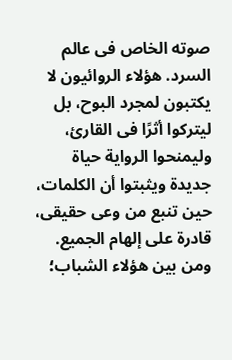صوته الخاص فى عالم السرد. هؤلاء الروائيون لا يكتبون لمجرد البوح، بل ليتركوا أثرًا فى القارئ، وليمنحوا الرواية حياة جديدة ويثبتوا أن الكلمات، حين تنبع من وعى حقيقى، قادرة على إلهام الجميع.
ومن بين هؤلاء الشباب؛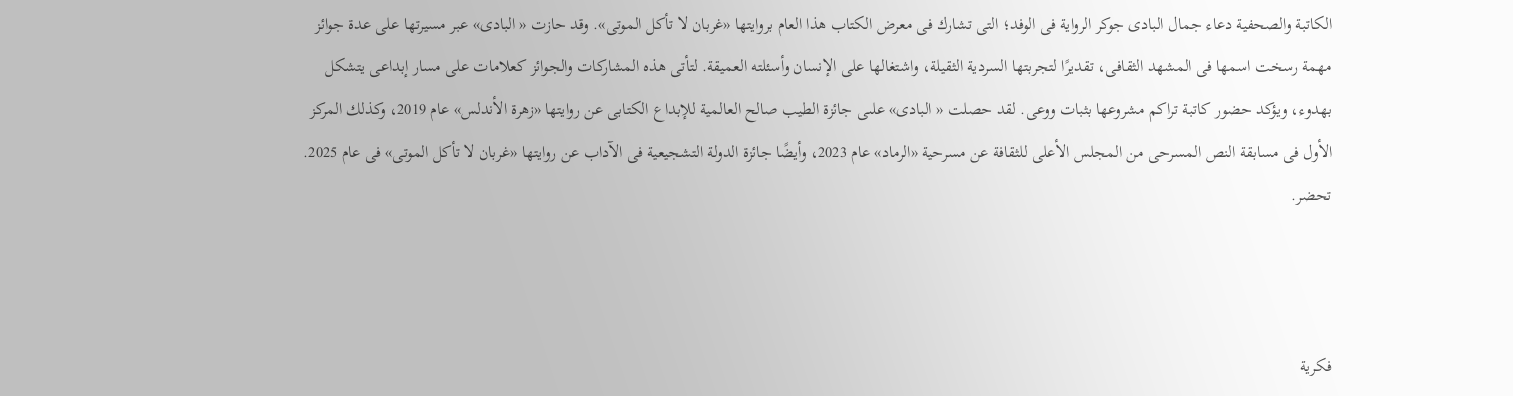الكاتبة والصحفية دعاء جمال البادى جوكر الرواية فى الوفد؛ التى تشارك فى معرض الكتاب هذا العام بروايتها «غربان لا تأكل الموتى». وقد حازت « البادى» عبر مسيرتها على عدة جوائز مهمة رسخت اسمها فى المشهد الثقافى، تقديرًا لتجربتها السردية الثقيلة، واشتغالها على الإنسان وأسئلته العميقة. لتأتى هذه المشاركات والجوائز كعلامات على مسار إبداعى يتشكل بهدوء، ويؤكد حضور كاتبة تراكم مشروعها بثبات ووعى. لقد حصلت « البادى» علىى جائزة الطيب صالح العالمية للإبداع الكتابى عن روايتها «زهرة الأندلس» عام 2019، وكذلك المركز الأول فى مسابقة النص المسرحى من المجلس الأعلى للثقافة عن مسرحية «الرماد» عام 2023، وأيضًا جائزة الدولة التشجيعية فى الآداب عن روايتها «غربان لا تأكل الموتى» فى عام 2025. تحضر.



فكرية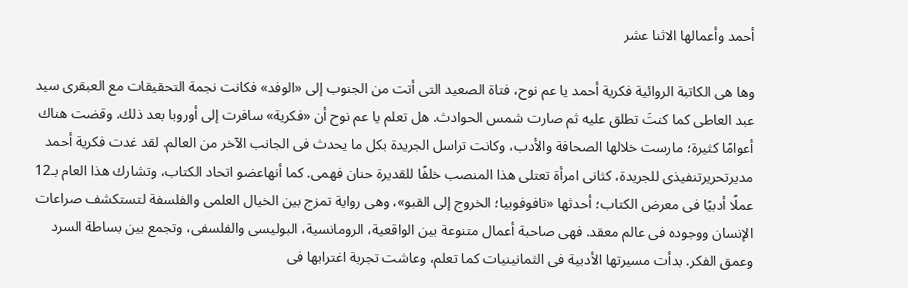أحمد وأعمالها الاثنا عشر

وها هى الكاتبة الروائية فكرية أحمد يا عم نوح، فتاة الصعيد التى أتت من الجنوب إلى «الوفد» فكانت نجمة التحقيقات مع العبقرى سيد عبد العاطى كما كنتَ تطلق عليه ثم صارت شمس الحوادث. هل تعلم يا عم نوح أن «فكرية» سافرت إلى أوروبا بعد ذلك. وقضت هناك أعوامًا كثيرة؛ مارست خلالها الصحافة والأدب، وكانت تراسل الجريدة بكل ما يحدث فى الجانب الآخر من العالم. لقد غدت فكرية أحمد مديرتحريرتنفيذى للجريدة، كثانى امرأة تعتلى هذا المنصب خلفًا للقديرة حنان فهمى. كما أنهاعضو اتحاد الكتاب، وتشارك هذا العام بـ12 عملًا أدبيًا فى معرض الكتاب؛ أحدثها «تافوفوبيا؛ الخروج إلى القبو»، وهى رواية تمزج بين الخيال العلمى والفلسفة لتستكشف صراعات الإنسان ووجوده فى عالم معقد. فهى صاحبة أعمال متنوعة بين الواقعية، الرومانسية، البوليسى والفلسفى، وتجمع بين بساطة السرد وعمق الفكر. بدأت مسيرتها الأدبية فى الثمانينيات كما تعلم، وعاشت تجربة اغترابها فى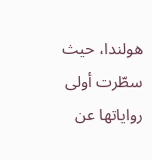هولندا، حيث سطّرت أولى رواياتها عن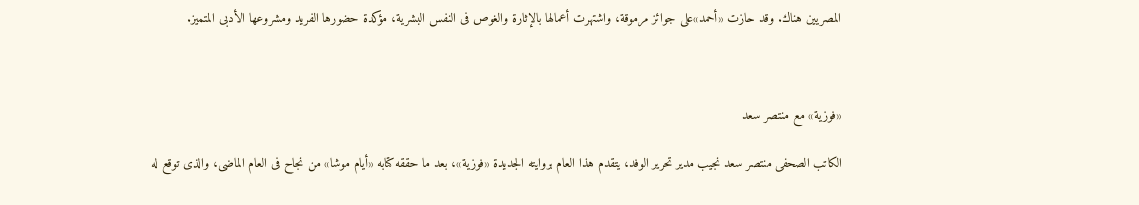المصريين هناك. وقد حازت «أحمد»على جوائز مرموقة، واشتهرت أعمالها بالإثارة والغوص فى النفس البشرية، مؤكدة حضورها الفريد ومشروعها الأدبى المتميز.



«فوزية» مع منتصر سعد

الكاتب الصحفى منتصر سعد نجيب مدير تحرير الوفد، يتقدم هذا العام بروايته الجديدة «فوزية»، بعد ما حققه كتابه «أيام موشا» من نجاح فى العام الماضى، والذى توقع له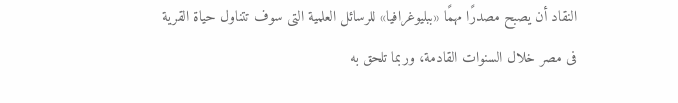النقاد أن يصبح مصدرًا مهمًا «ببليوغرافيا» للرسائل العلمية التى سوف تتناول حياة القرية فى مصر خلال السنوات القادمة، وربما تلحق به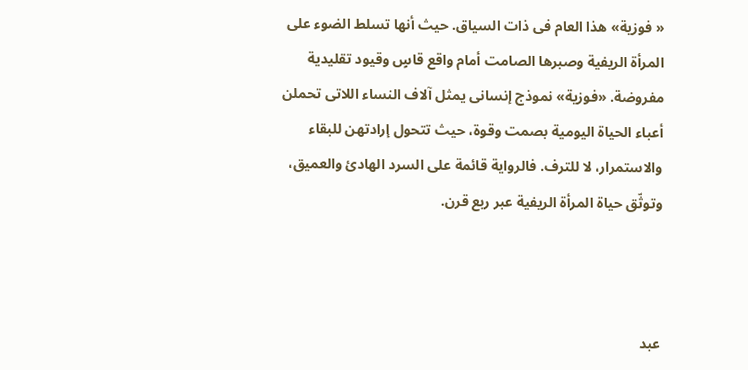« فوزية» هذا العام فى ذات السياق. حيث أنها تسلط الضوء على المرأة الريفية وصبرها الصامت أمام واقع قاسٍ وقيود تقليدية مفروضة. «فوزية» نموذج إنسانى يمثل آلاف النساء اللاتى تحملن أعباء الحياة اليومية بصمت وقوة، حيث تتحول إرادتهن للبقاء والاستمرار، لا للترف. فالرواية قائمة على السرد الهادئ والعميق، وتوثّق حياة المرأة الريفية عبر ربع قرن.



عبد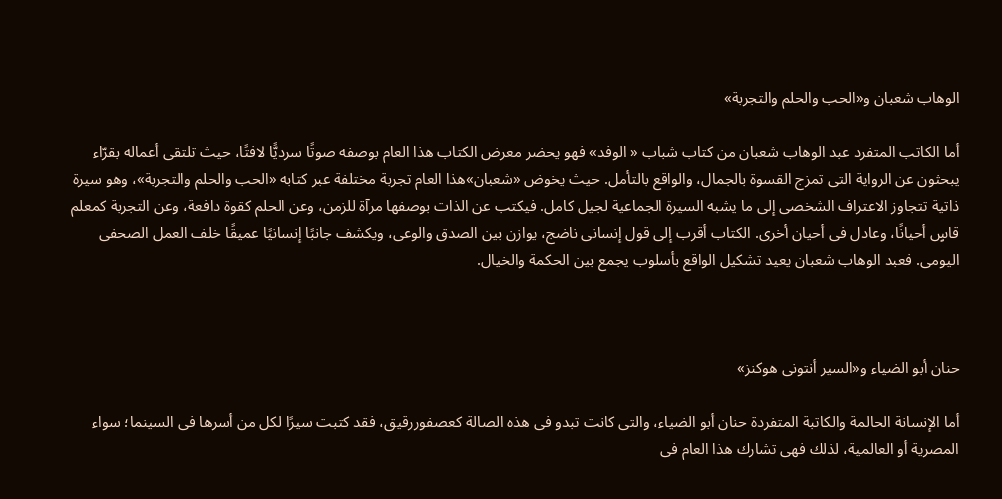الوهاب شعبان و«الحب والحلم والتجربة»

أما الكاتب المتفرد عبد الوهاب شعبان من كتاب شباب « الوفد» فهو يحضر معرض الكتاب هذا العام بوصفه صوتًا سرديًّا لافتًا، حيث تلتقى أعماله بقرّاء يبحثون عن الرواية التى تمزج القسوة بالجمال، والواقع بالتأمل. حيث يخوض «شعبان»هذا العام تجربة مختلفة عبر كتابه «الحب والحلم والتجربة»، وهو سيرة ذاتية تتجاوز الاعتراف الشخصى إلى ما يشبه السيرة الجماعية لجيل كامل. فيكتب عن الذات بوصفها مرآة للزمن، وعن الحلم كقوة دافعة، وعن التجربة كمعلم قاسٍ أحيانًا، وعادل فى أحيان أخرى. الكتاب أقرب إلى قول إنسانى ناضج، يوازن بين الصدق والوعى، ويكشف جانبًا إنسانيًا عميقًا خلف العمل الصحفى اليومى. فعبد الوهاب شعبان يعيد تشكيل الواقع بأسلوب يجمع بين الحكمة والخيال.



حنان أبو الضياء و«السير أنتونى هوكنز»

أما الإنسانة الحالمة والكاتبة المتفردة حنان أبو الضياء، والتى كانت تبدو فى هذه الصالة كعصفوررقيق، فقد كتبت سيرًا لكل من أسرها فى السينما؛ سواء المصرية أو العالمية، لذلك فهى تشارك هذا العام فى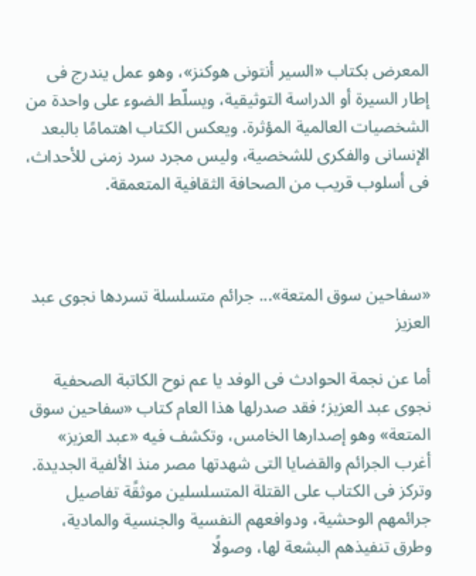المعرض بكتاب «السير أنتونى هوكنز»، وهو عمل يندرج فى إطار السيرة أو الدراسة التوثيقية، ويسلّط الضوء على واحدة من الشخصيات العالمية المؤثرة. ويعكس الكتاب اهتمامًا بالبعد الإنسانى والفكرى للشخصية، وليس مجرد سرد زمنى للأحداث، فى أسلوب قريب من الصحافة الثقافية المتعمقة.



«سفاحين سوق المتعة»... جرائم متسلسلة تسردها نجوى عبد العزيز

أما عن نجمة الحوادث فى الوفد يا عم نوح الكاتبة الصحفية نجوى عبد العزيز؛ فقد صدرلها هذا العام كتاب «سفاحين سوق المتعة» وهو إصدارها الخامس، وتكشف فيه «عبد العزيز» أغرب الجرائم والقضايا التى شهدتها مصر منذ الألفية الجديدة. وتركز فى الكتاب على القتلة المتسلسلين موثقًة تفاصيل جرائمهم الوحشية، ودوافعهم النفسية والجنسية والمادية، وطرق تنفيذهم البشعة لها، وصولًا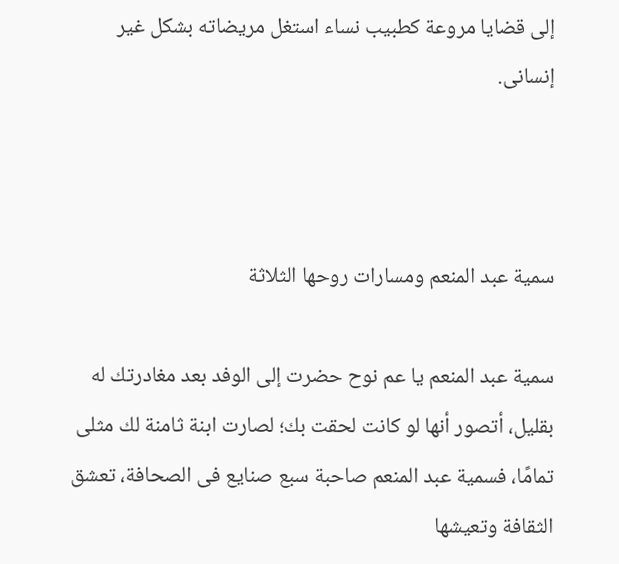إلى قضايا مروعة كطبيب نساء استغل مريضاته بشكل غير إنسانى.



سمية عبد المنعم ومسارات روحها الثلاثة

سمية عبد المنعم يا عم نوح حضرت إلى الوفد بعد مغادرتك له بقليل، أتصور أنها لو كانت لحقت بك؛ لصارت ابنة ثامنة لك مثلى تمامًا، فسمية عبد المنعم صاحبة سبع صنايع فى الصحافة، تعشق الثقافة وتعيشها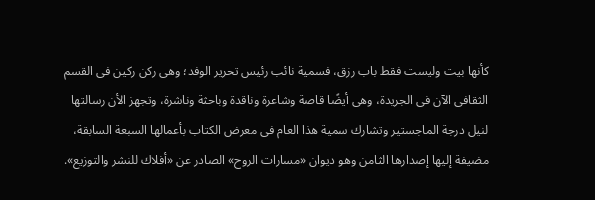كأنها بيت وليست فقط باب رزق، فسمية نائب رئيس تحرير الوفد؛ وهى ركن ركين فى القسم الثقافى الآن فى الجريدة، وهى أيضًا قاصة وشاعرة وناقدة وباحثة وناشرة، وتجهز الأن رسالتها لنيل درجة الماجستير وتشارك سمية هذا العام فى معرض الكتاب بأعمالها السبعة السابقة، مضيفة إليها إصدارها الثامن وهو ديوان «مسارات الروح» الصادر عن «أفلاك للنشر والتوزيع».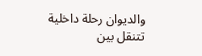والديوان رحلة داخلية تتنقل بين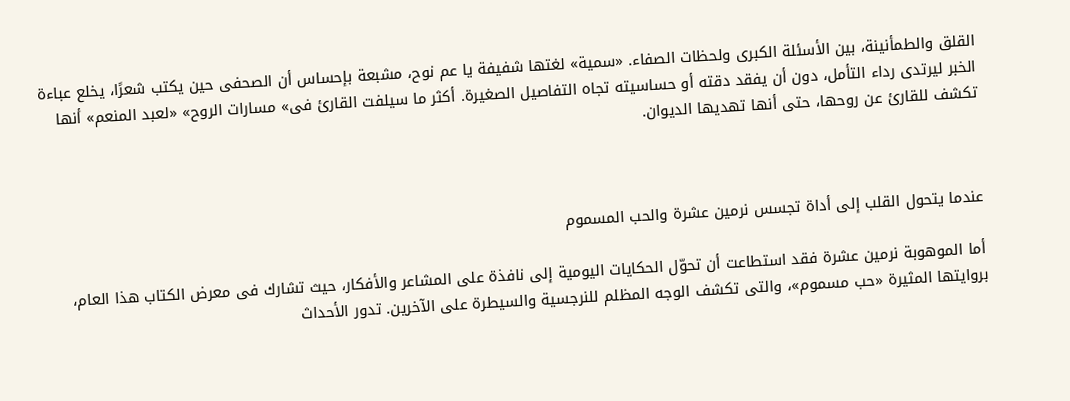القلق والطمأنينة، بين الأسئلة الكبرى ولحظات الصفاء. «سمية» لغتها شفيفة يا عم نوح، مشبعة بإحساس أن الصحفى حين يكتب شعرًا، يخلع عباءة الخبر ليرتدى رداء التأمل، دون أن يفقد دقته أو حساسيته تجاه التفاصيل الصغيرة. أكثر ما سيلفت القارئ فى» مسارات الروح» «لعبد المنعم» أنها تكشف للقارئ عن روحها، حتى أنها تهديها الديوان.



عندما يتحول القلب إلى أداة تجسس نرمين عشرة والحب المسموم

أما الموهوبة نرمين عشرة فقد استطاعت أن تحوّل الحكايات اليومية إلى نافذة على المشاعر والأفكار، حيث تشارك فى معرض الكتاب هذا العام، بروايتها المثيرة «حب مسموم»، والتى تكشف الوجه المظلم للنرجسية والسيطرة على الآخرين. تدور الأحداث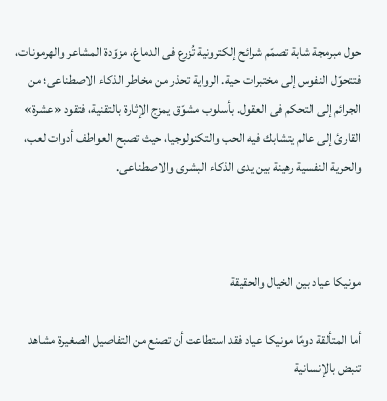حول مبرمجة شابة تصمّم شرائح إلكترونية تُزرع فى الدماغ، مزوّدة المشاعر والهرمونات، فتتحوّل النفوس إلى مختبرات حية. الرواية تحذر من مخاطر الذكاء الاصطناعى؛ من الجرائم إلى التحكم فى العقول. بأسلوب مشوّق يمزج الإثارة بالتقنية، فتقود «عشرة» القارئ إلى عالم يتشابك فيه الحب والتكنولوجيا، حيث تصبح العواطف أدوات لعب، والحرية النفسية رهينة بين يدى الذكاء البشرى والاصطناعى.



مونيكا عياد بين الخيال والحقيقة

أما المتألقة دومًا مونيكا عياد فقد استطاعت أن تصنع من التفاصيل الصغيرة مشاهد تنبض بالإنسانية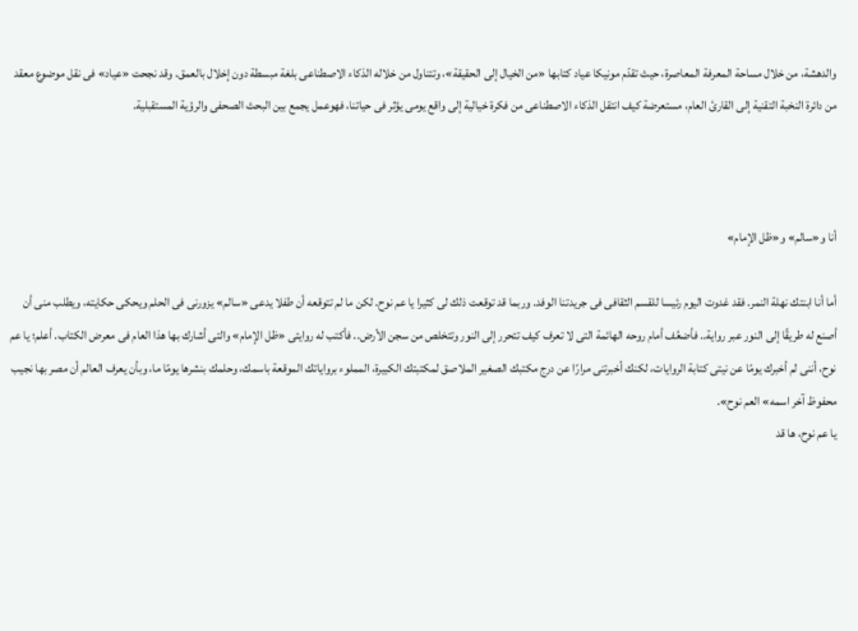والدهشة، من خلال مساحة المعرفة المعاصرة، حيث تقدّم مونيكا عياد كتابها «من الخيال إلى الحقيقة»، وتتناول من خلاله الذكاء الاصطناعى بلغة مبسطة دون إخلال بالعمق. وقد نجحت «عياد» فى نقل موضوع معقد من دائرة النخبة التقنية إلى القارئ العام، مستعرضة كيف انتقل الذكاء الاصطناعى من فكرة خيالية إلى واقع يومى يؤثر فى حياتنا، فهوعمل يجمع بين البحث الصحفى والرؤية المستقبلية.



أنا و«سالم» و«ظل الإمام»

أما أنا ابنتك نهلة النمر. فقد غدوت اليوم رئيسا للقسم الثقافى فى جريدتنا الوفد. وربما قد توقعت ذلك لى كثيرا يا عم نوح. لكن ما لم تتوقعه أن طفلا يدعى «سالم» يزورنى فى الحلم ويحكى حكايته، ويطلب منى أن أصنع له طريقًا إلى النور عبر رواية.. فأضعُف أمام روحه الهائمة التى لا تعرف كيف تتحرر إلى النور وتتخلص من سجن الأرض.. فأكتب له روايتى «ظل الإمام» والتى أشارك بها هذا العام فى معرض الكتاب. أعلم؛ يا عم نوح، أننى لم أخبرك يومًا عن نيتى كتابة الروايات، لكنك أخبرتنى مرارًا عن درج مكتبك الصغير الملاصق لمكتبتك الكبيرة، المملوء برواياتك الموقعة باسمك، وحلمك بنشرها يومًا ما، وبأن يعرف العالم أن مصر بها نجيب محفوظ آخر اسمه» العم نوح».
يا عم نوح، ها قد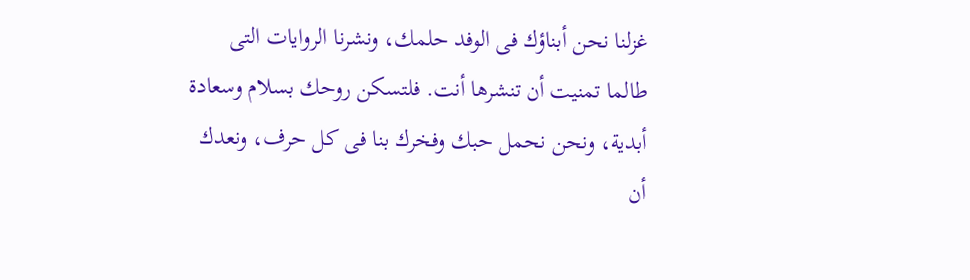غزلنا نحن أبناؤك فى الوفد حلمك، ونشرنا الروايات التى طالما تمنيت أن تنشرها أنت. فلتسكن روحك بسلام وسعادة أبدية، ونحن نحمل حبك وفخرك بنا فى كل حرف، ونعدك أن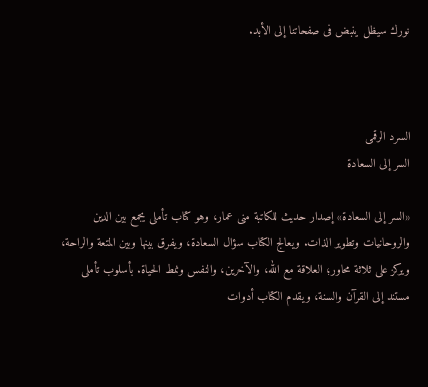نورك سيظل ينبض فى صفحاتنا إلى الأبد.



السرد الرقمى
السر إلى السعادة

«السر إلى السعادة» إصدار حديث للكاتبة منى عمار، وهو كتاب تأملى يجمع بين الدين والروحانيات وتطوير الذات. ويعالج الكتاب سؤال السعادة، ويفرق بينها وبين المتعة والراحة، ويركز على ثلاثة محاور؛ العلاقة مع الله، والآخرين، والنفس ونمط الحياة. بأسلوب تأملى مستند إلى القرآن والسنة، ويقدم الكتاب أدوات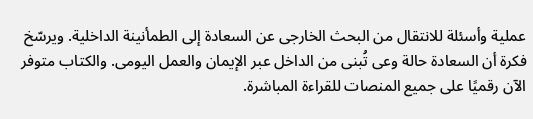عملية وأسئلة للانتقال من البحث الخارجى عن السعادة إلى الطمأنينة الداخلية. ويرسّخ فكرة أن السعادة حالة وعى تُبنى من الداخل عبر الإيمان والعمل اليومى. والكتاب متوفر الآن رقميًا على جميع المنصات للقراءة المباشرة.